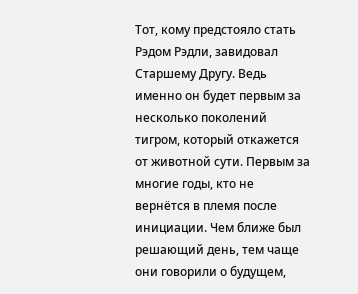Тот, кому предстояло стать Рэдом Рэдли, завидовал Старшему Другу. Ведь именно он будет первым за несколько поколений тигром, который откажется от животной сути. Первым за многие годы, кто не вернётся в племя после инициации. Чем ближе был решающий день, тем чаще они говорили о будущем,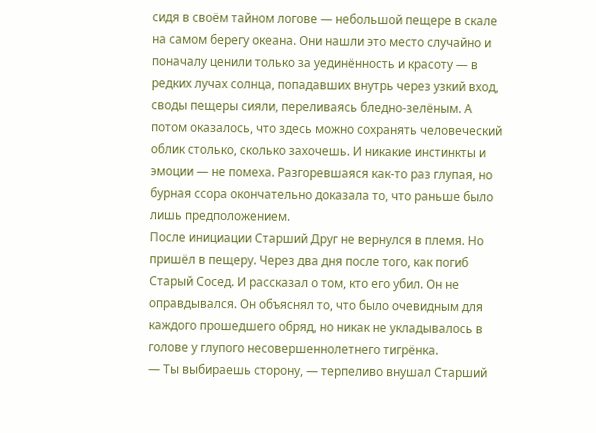сидя в своём тайном логове — небольшой пещере в скале на самом берегу океана. Они нашли это место случайно и поначалу ценили только за уединённость и красоту — в редких лучах солнца, попадавших внутрь через узкий вход, своды пещеры сияли, переливаясь бледно-зелёным. А потом оказалось, что здесь можно сохранять человеческий облик столько, сколько захочешь. И никакие инстинкты и эмоции — не помеха. Разгоревшаяся как-то раз глупая, но бурная ссора окончательно доказала то, что раньше было лишь предположением.
После инициации Старший Друг не вернулся в племя. Но пришёл в пещеру. Через два дня после того, как погиб Старый Сосед. И рассказал о том, кто его убил. Он не оправдывался. Он объяснял то, что было очевидным для каждого прошедшего обряд, но никак не укладывалось в голове у глупого несовершеннолетнего тигрёнка.
— Ты выбираешь сторону, — терпеливо внушал Старший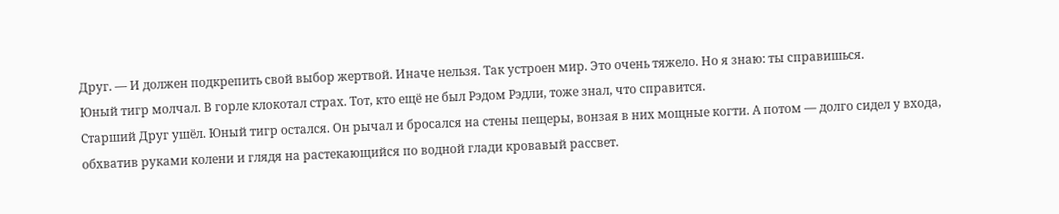Друг. — И должен подкрепить свой выбор жертвой. Иначе нельзя. Так устроен мир. Это очень тяжело. Но я знаю: ты справишься.
Юный тигр молчал. В горле клокотал страх. Тот, кто ещё не был Рэдом Рэдли, тоже знал, что справится.
Старший Друг ушёл. Юный тигр остался. Он рычал и бросался на стены пещеры, вонзая в них мощные когти. А потом — долго сидел у входа, обхватив руками колени и глядя на растекающийся по водной глади кровавый рассвет.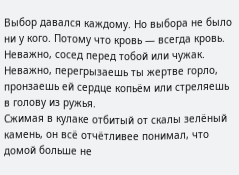Выбор давался каждому. Но выбора не было ни у кого. Потому что кровь — всегда кровь. Неважно, сосед перед тобой или чужак. Неважно, перегрызаешь ты жертве горло, пронзаешь ей сердце копьём или стреляешь в голову из ружья.
Сжимая в кулаке отбитый от скалы зелёный камень, он всё отчётливее понимал, что домой больше не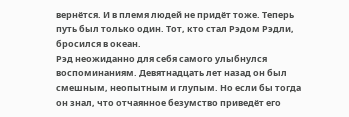вернётся. И в племя людей не придёт тоже. Теперь путь был только один. Тот, кто стал Рэдом Рэдли, бросился в океан.
Рэд неожиданно для себя самого улыбнулся воспоминаниям. Девятнадцать лет назад он был смешным, неопытным и глупым. Но если бы тогда он знал, что отчаянное безумство приведёт его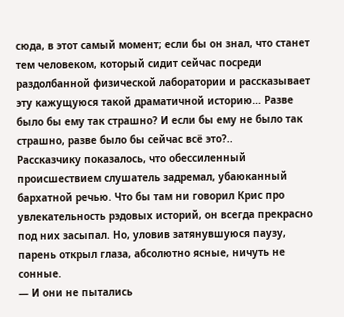сюда, в этот самый момент; если бы он знал, что станет тем человеком, который сидит сейчас посреди раздолбанной физической лаборатории и рассказывает эту кажущуюся такой драматичной историю… Разве было бы ему так страшно? И если бы ему не было так страшно, разве было бы сейчас всё это?..
Рассказчику показалось, что обессиленный происшествием слушатель задремал, убаюканный бархатной речью. Что бы там ни говорил Крис про увлекательность рэдовых историй, он всегда прекрасно под них засыпал. Но, уловив затянувшуюся паузу, парень открыл глаза, абсолютно ясные, ничуть не сонные.
— И они не пытались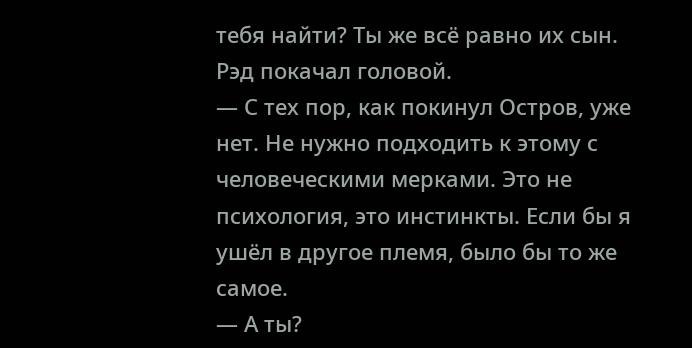тебя найти? Ты же всё равно их сын.
Рэд покачал головой.
— С тех пор, как покинул Остров, уже нет. Не нужно подходить к этому с человеческими мерками. Это не психология, это инстинкты. Если бы я ушёл в другое племя, было бы то же самое.
— А ты?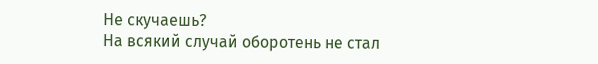Не скучаешь?
На всякий случай оборотень не стал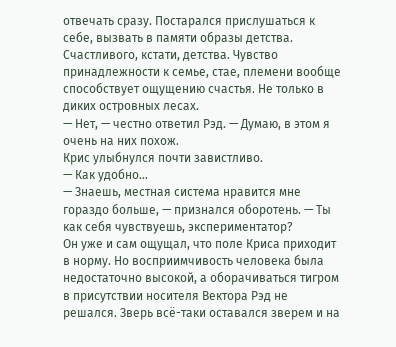отвечать сразу. Постарался прислушаться к себе, вызвать в памяти образы детства. Счастливого, кстати, детства. Чувство принадлежности к семье, стае, племени вообще способствует ощущению счастья. Не только в диких островных лесах.
— Нет, — честно ответил Рэд. — Думаю, в этом я очень на них похож.
Крис улыбнулся почти завистливо.
— Как удобно…
— Знаешь, местная система нравится мне гораздо больше, — признался оборотень. — Ты как себя чувствуешь, экспериментатор?
Он уже и сам ощущал, что поле Криса приходит в норму. Но восприимчивость человека была недостаточно высокой, а оборачиваться тигром в присутствии носителя Вектора Рэд не решался. Зверь всё-таки оставался зверем и на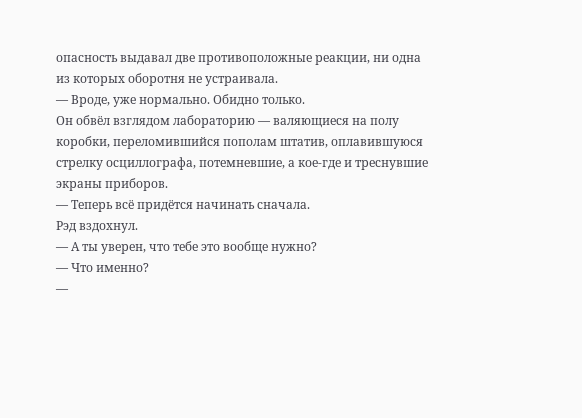опасность выдавал две противоположные реакции, ни одна из которых оборотня не устраивала.
— Вроде, уже нормально. Обидно только.
Он обвёл взглядом лабораторию — валяющиеся на полу коробки, переломившийся пополам штатив, оплавившуюся стрелку осциллографа, потемневшие, а кое-где и треснувшие экраны приборов.
— Теперь всё придётся начинать сначала.
Рэд вздохнул.
— А ты уверен, что тебе это вообще нужно?
— Что именно?
—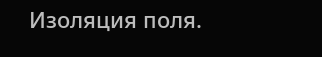Изоляция поля.